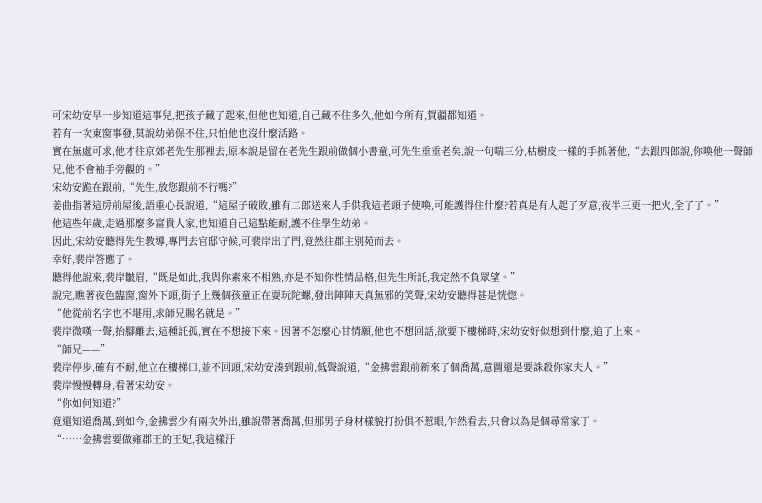可宋幼安早一步知道這事兒,把孩子藏了起來,但他也知道,自己藏不住多久,他如今所有,賀疆都知道。
若有一次東窗事發,莫說幼弟保不住,只怕他也沒什麼活路。
實在無處可求,他才往京郊老先生那裡去,原本說是留在老先生跟前做個小書童,可先生垂垂老矣,說一句喘三分,枯樹皮一樣的手抓著他,“去跟四郎說,你喚他一聲師兄,他不會袖手旁觀的。”
宋幼安跪在跟前,“先生,放您跟前不行嗎?”
姜曲指著這房前屋後,語重心長說道,“這屋子破敗,雖有二郎送來人手供我這老頭子使喚,可能護得住什麼?若真是有人起了歹意,夜半三更一把火,全了了。”
他這些年歲,走過那麼多富貴人家,也知道自己這點能耐,護不住學生幼弟。
因此,宋幼安聽得先生教導,專門去官邸守候,可裴岸出了門,竟然往郡主別苑而去。
幸好,裴岸答應了。
聽得他說來,裴岸皺眉,“既是如此,我與你素來不相熟,亦是不知你性情品格,但先生所託,我定然不負眾望。”
說完,瞧著夜色臨窗,窗外下頭,街子上幾個孩童正在耍玩陀螺,發出陣陣天真無邪的笑聲,宋幼安聽得甚是恍惚。
“他從前名字也不堪用,求師兄賜名就是。”
裴岸微嘆一聲,抬腳離去,這種託孤,實在不想接下來。因著不怎麼心甘情願,他也不想回話,欲要下樓梯時,宋幼安好似想到什麼,追了上來。
“師兄——”
裴岸停步,確有不耐,他立在樓梯口,並不回頭,宋幼安湊到跟前,低聲說道,“金拂雲跟前新來了個喬萬,意圖還是要誅殺你家夫人。”
裴岸慢慢轉身,看著宋幼安。
“你如何知道?”
竟還知道喬萬,到如今,金拂雲少有兩次外出,雖說帶著喬萬,但那男子身材樣貌打扮俱不惹眼,乍然看去,只會以為是個尋常家丁。
“……金拂雲要做雍郡王的王妃,我這樣汙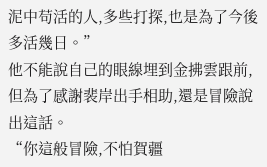泥中苟活的人,多些打探,也是為了今後多活幾日。”
他不能說自己的眼線埋到金拂雲跟前,但為了感謝裴岸出手相助,還是冒險說出這話。
“你這般冒險,不怕賀疆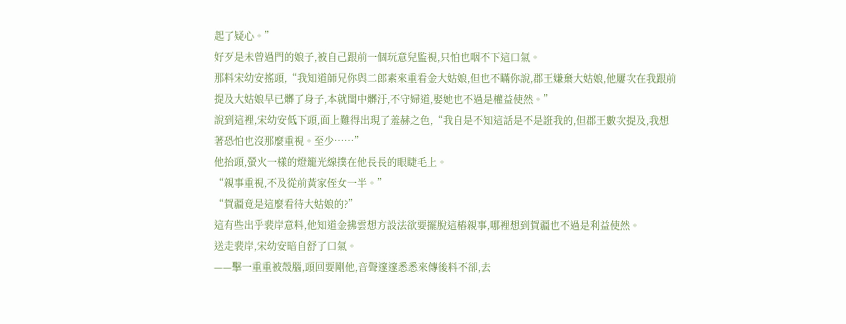起了疑心。”
好歹是未曾過門的娘子,被自己跟前一個玩意兒監視,只怕也咽不下這口氣。
那料宋幼安搖頭,“我知道師兄你與二郎素來重看金大姑娘,但也不瞞你說,郡王嫌棄大姑娘,他屢次在我跟前提及大姑娘早已髒了身子,本就閨中髒汙,不守婦道,娶她也不過是權益使然。”
說到這裡,宋幼安低下頭,面上難得出現了羞赫之色,“我自是不知這話是不是誑我的,但郡王數次提及,我想著恐怕也沒那麼重視。至少……”
他抬頭,螢火一樣的燈籠光線撲在他長長的眼睫毛上。
“親事重視,不及從前黃家侄女一半。”
“賀疆竟是這麼看待大姑娘的?”
這有些出乎裴岸意料,他知道金拂雲想方設法欲要擺脫這樁親事,哪裡想到賀疆也不過是利益使然。
送走裴岸,宋幼安暗自舒了口氣。
——擊一重重被殼腦,頭回要剛他,音聲邃邃悉悉來傳後料不卻,去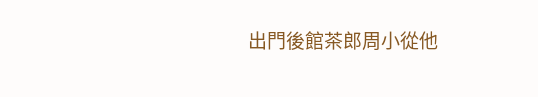出門後館茶郎周小從他